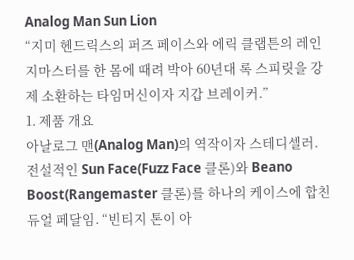Analog Man Sun Lion
“지미 헨드릭스의 퍼즈 페이스와 에릭 클랩튼의 레인지마스터를 한 몸에 때려 박아 60년대 록 스피릿을 강제 소환하는 타임머신이자 지갑 브레이커.”
1. 제품 개요
아날로그 맨(Analog Man)의 역작이자 스테디셀러. 전설적인 Sun Face(Fuzz Face 클론)와 Beano Boost(Rangemaster 클론)를 하나의 케이스에 합친 듀얼 페달임. “빈티지 톤이 아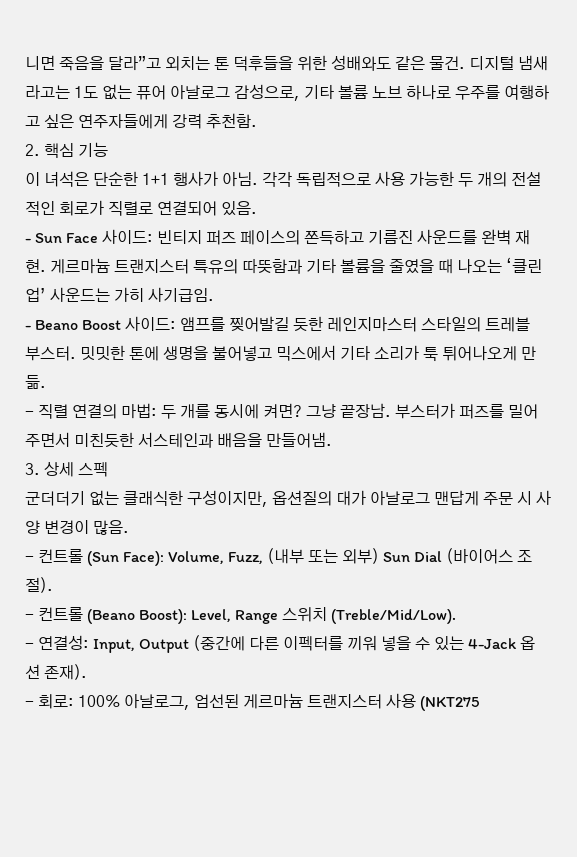니면 죽음을 달라”고 외치는 톤 덕후들을 위한 성배와도 같은 물건. 디지털 냄새라고는 1도 없는 퓨어 아날로그 감성으로, 기타 볼륨 노브 하나로 우주를 여행하고 싶은 연주자들에게 강력 추천함.
2. 핵심 기능
이 녀석은 단순한 1+1 행사가 아님. 각각 독립적으로 사용 가능한 두 개의 전설적인 회로가 직렬로 연결되어 있음.
- Sun Face 사이드: 빈티지 퍼즈 페이스의 쫀득하고 기름진 사운드를 완벽 재현. 게르마늄 트랜지스터 특유의 따뜻함과 기타 볼륨을 줄였을 때 나오는 ‘클린업’ 사운드는 가히 사기급임.
- Beano Boost 사이드: 앰프를 찢어발길 듯한 레인지마스터 스타일의 트레블 부스터. 밋밋한 톤에 생명을 불어넣고 믹스에서 기타 소리가 툭 튀어나오게 만듦.
- 직렬 연결의 마법: 두 개를 동시에 켜면? 그냥 끝장남. 부스터가 퍼즈를 밀어주면서 미친듯한 서스테인과 배음을 만들어냄.
3. 상세 스펙
군더더기 없는 클래식한 구성이지만, 옵션질의 대가 아날로그 맨답게 주문 시 사양 변경이 많음.
- 컨트롤 (Sun Face): Volume, Fuzz, (내부 또는 외부) Sun Dial (바이어스 조절).
- 컨트롤 (Beano Boost): Level, Range 스위치 (Treble/Mid/Low).
- 연결성: Input, Output (중간에 다른 이펙터를 끼워 넣을 수 있는 4-Jack 옵션 존재).
- 회로: 100% 아날로그, 엄선된 게르마늄 트랜지스터 사용 (NKT275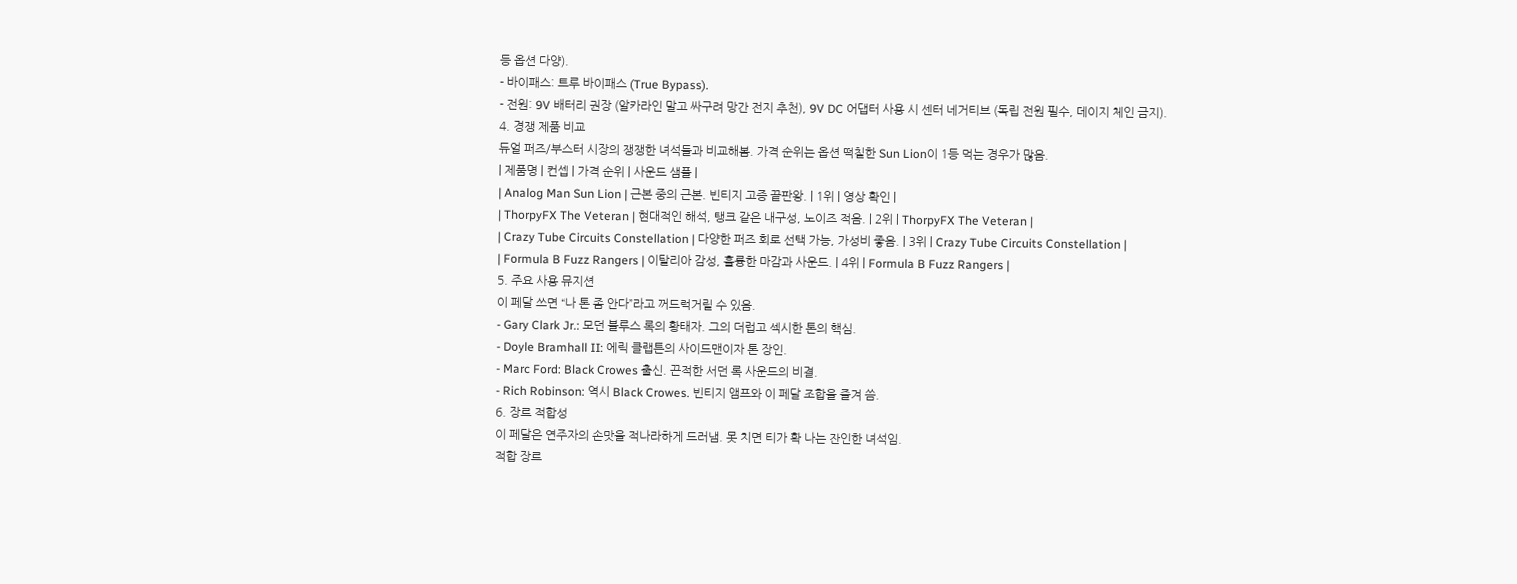등 옵션 다양).
- 바이패스: 트루 바이패스 (True Bypass).
- 전원: 9V 배터리 권장 (알카라인 말고 싸구려 망간 전지 추천), 9V DC 어댑터 사용 시 센터 네거티브 (독립 전원 필수, 데이지 체인 금지).
4. 경쟁 제품 비교
듀얼 퍼즈/부스터 시장의 쟁쟁한 녀석들과 비교해봄. 가격 순위는 옵션 떡칠한 Sun Lion이 1등 먹는 경우가 많음.
| 제품명 | 컨셉 | 가격 순위 | 사운드 샘플 |
| Analog Man Sun Lion | 근본 중의 근본. 빈티지 고증 끝판왕. | 1위 | 영상 확인 |
| ThorpyFX The Veteran | 현대적인 해석, 탱크 같은 내구성, 노이즈 적음. | 2위 | ThorpyFX The Veteran |
| Crazy Tube Circuits Constellation | 다양한 퍼즈 회로 선택 가능, 가성비 좋음. | 3위 | Crazy Tube Circuits Constellation |
| Formula B Fuzz Rangers | 이탈리아 감성, 훌륭한 마감과 사운드. | 4위 | Formula B Fuzz Rangers |
5. 주요 사용 뮤지션
이 페달 쓰면 “나 톤 좀 안다”라고 꺼드럭거릴 수 있음.
- Gary Clark Jr.: 모던 블루스 록의 황태자. 그의 더럽고 섹시한 톤의 핵심.
- Doyle Bramhall II: 에릭 클랩튼의 사이드맨이자 톤 장인.
- Marc Ford: Black Crowes 출신. 끈적한 서던 록 사운드의 비결.
- Rich Robinson: 역시 Black Crowes. 빈티지 앰프와 이 페달 조합을 즐겨 씀.
6. 장르 적합성
이 페달은 연주자의 손맛을 적나라하게 드러냄. 못 치면 티가 확 나는 잔인한 녀석임.
적합 장르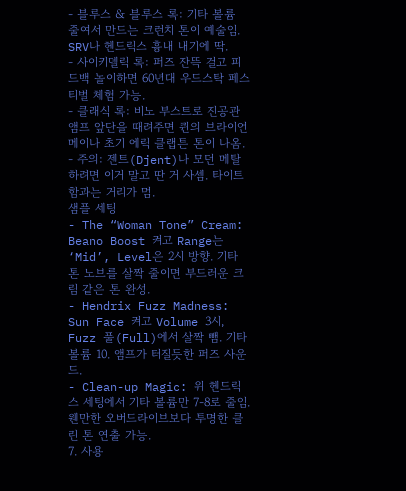- 블루스 & 블루스 록: 기타 볼륨 줄여서 만드는 크런치 톤이 예술임. SRV나 헨드릭스 흉내 내기에 딱.
- 사이키델릭 록: 퍼즈 잔뜩 걸고 피드백 놀이하면 60년대 우드스탁 페스티벌 체험 가능.
- 클래식 록: 비노 부스트로 진공관 앰프 앞단을 때려주면 퀸의 브라이언 메이나 초기 에릭 클랩튼 톤이 나옴.
- 주의: 젠트(Djent)나 모던 메탈 하려면 이거 말고 딴 거 사셈. 타이트함과는 거리가 멈.
샘플 세팅
- The “Woman Tone” Cream: Beano Boost 켜고 Range는 ‘Mid’, Level은 2시 방향. 기타 톤 노브를 살짝 줄이면 부드러운 크림 같은 톤 완성.
- Hendrix Fuzz Madness: Sun Face 켜고 Volume 3시, Fuzz 풀(Full)에서 살짝 뺌. 기타 볼륨 10. 앰프가 터질듯한 퍼즈 사운드.
- Clean-up Magic: 위 헨드릭스 세팅에서 기타 볼륨만 7-8로 줄임. 웬만한 오버드라이브보다 투명한 클린 톤 연출 가능.
7. 사용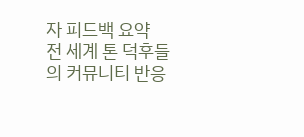자 피드백 요약
전 세계 톤 덕후들의 커뮤니티 반응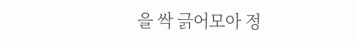을 싹 긁어모아 정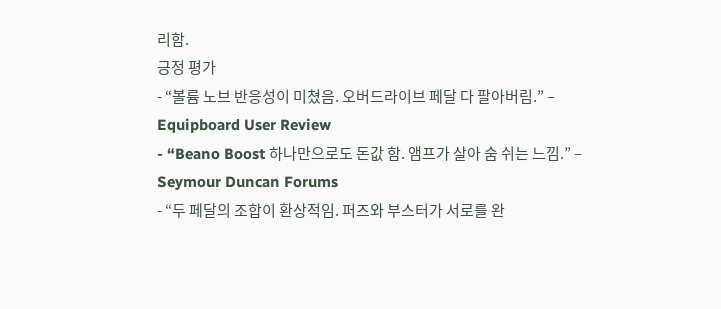리함.
긍정 평가
- “볼륨 노브 반응성이 미쳤음. 오버드라이브 페달 다 팔아버림.” – Equipboard User Review
- “Beano Boost 하나만으로도 돈값 함. 앰프가 살아 숨 쉬는 느낌.” – Seymour Duncan Forums
- “두 페달의 조합이 환상적임. 퍼즈와 부스터가 서로를 완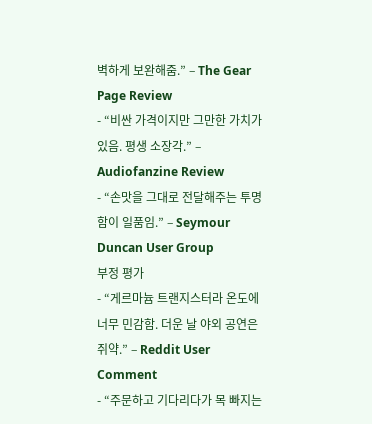벽하게 보완해줌.” – The Gear Page Review
- “비싼 가격이지만 그만한 가치가 있음. 평생 소장각.” – Audiofanzine Review
- “손맛을 그대로 전달해주는 투명함이 일품임.” – Seymour Duncan User Group
부정 평가
- “게르마늄 트랜지스터라 온도에 너무 민감함. 더운 날 야외 공연은 쥐약.” – Reddit User Comment
- “주문하고 기다리다가 목 빠지는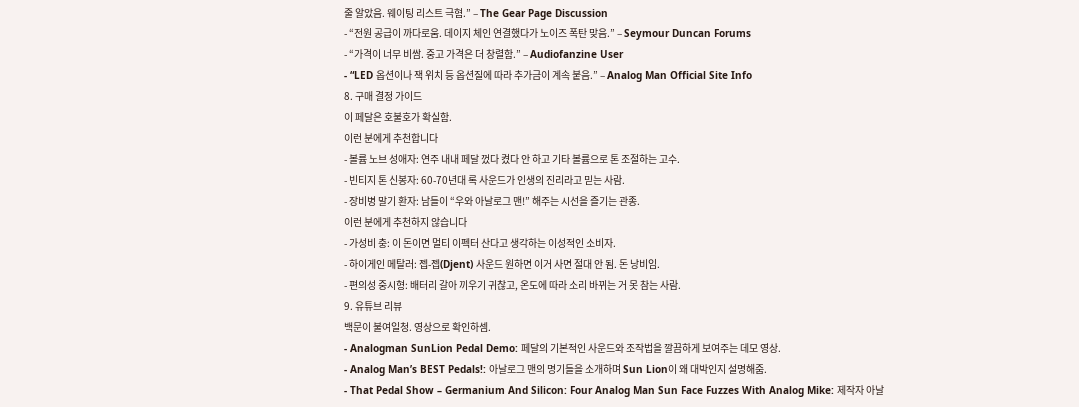줄 알았음. 웨이팅 리스트 극혐.” – The Gear Page Discussion
- “전원 공급이 까다로움. 데이지 체인 연결했다가 노이즈 폭탄 맞음.” – Seymour Duncan Forums
- “가격이 너무 비쌈. 중고 가격은 더 창렬함.” – Audiofanzine User
- “LED 옵션이나 잭 위치 등 옵션질에 따라 추가금이 계속 붙음.” – Analog Man Official Site Info
8. 구매 결정 가이드
이 페달은 호불호가 확실함.
이런 분에게 추천합니다
- 볼륨 노브 성애자: 연주 내내 페달 껐다 켰다 안 하고 기타 볼륨으로 톤 조절하는 고수.
- 빈티지 톤 신봉자: 60-70년대 록 사운드가 인생의 진리라고 믿는 사람.
- 장비병 말기 환자: 남들이 “우와 아날로그 맨!” 해주는 시선을 즐기는 관종.
이런 분에게 추천하지 않습니다
- 가성비 충: 이 돈이면 멀티 이펙터 산다고 생각하는 이성적인 소비자.
- 하이게인 메탈러: 젭-젭(Djent) 사운드 원하면 이거 사면 절대 안 됨. 돈 낭비임.
- 편의성 중시형: 배터리 갈아 끼우기 귀찮고, 온도에 따라 소리 바뀌는 거 못 참는 사람.
9. 유튜브 리뷰
백문이 불여일청. 영상으로 확인하셈.
- Analogman SunLion Pedal Demo: 페달의 기본적인 사운드와 조작법을 깔끔하게 보여주는 데모 영상.
- Analog Man’s BEST Pedals!: 아날로그 맨의 명기들을 소개하며 Sun Lion이 왜 대박인지 설명해줌.
- That Pedal Show – Germanium And Silicon: Four Analog Man Sun Face Fuzzes With Analog Mike: 제작자 아날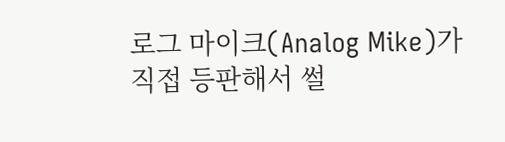로그 마이크(Analog Mike)가 직접 등판해서 썰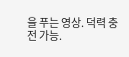을 푸는 영상. 덕력 충전 가능.